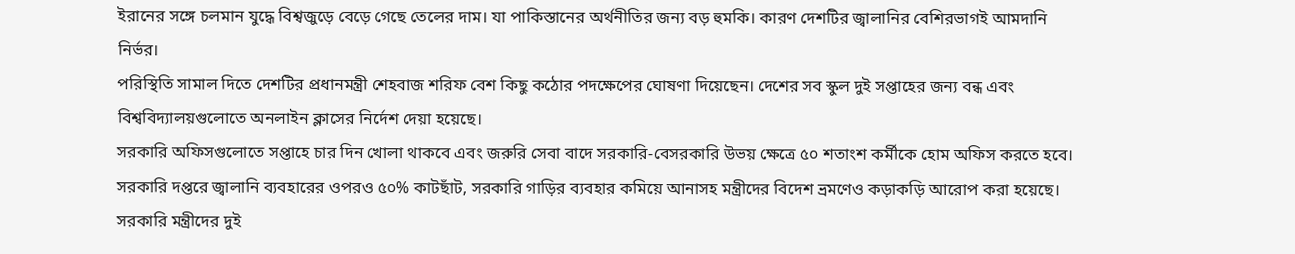ইরানের সঙ্গে চলমান যুদ্ধে বিশ্বজুড়ে বেড়ে গেছে তেলের দাম। যা পাকিস্তানের অর্থনীতির জন্য বড় হুমকি। কারণ দেশটির জ্বালানির বেশিরভাগই আমদানি নির্ভর।
পরিস্থিতি সামাল দিতে দেশটির প্রধানমন্ত্রী শেহবাজ শরিফ বেশ কিছু কঠোর পদক্ষেপের ঘোষণা দিয়েছেন। দেশের সব স্কুল দুই সপ্তাহের জন্য বন্ধ এবং বিশ্ববিদ্যালয়গুলোতে অনলাইন ক্লাসের নির্দেশ দেয়া হয়েছে।
সরকারি অফিসগুলোতে সপ্তাহে চার দিন খোলা থাকবে এবং জরুরি সেবা বাদে সরকারি-বেসরকারি উভয় ক্ষেত্রে ৫০ শতাংশ কর্মীকে হোম অফিস করতে হবে। সরকারি দপ্তরে জ্বালানি ব্যবহারের ওপরও ৫০% কাটছাঁট, সরকারি গাড়ির ব্যবহার কমিয়ে আনাসহ মন্ত্রীদের বিদেশ ভ্রমণেও কড়াকড়ি আরোপ করা হয়েছে।
সরকারি মন্ত্রীদের দুই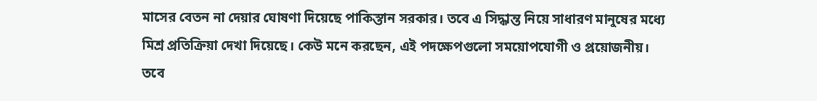মাসের বেতন না দেয়ার ঘোষণা দিয়েছে পাকিস্তান সরকার। তবে এ সিদ্ধান্ত নিয়ে সাধারণ মানুষের মধ্যে মিশ্র প্রতিক্রিয়া দেখা দিয়েছে। কেউ মনে করছেন, এই পদক্ষেপগুলো সময়োপযোগী ও প্রয়োজনীয়। তবে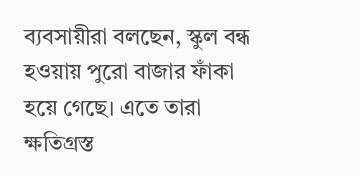ব্যবসায়ীরা বলছেন, স্কুল বন্ধ হওয়ায় পুরো বাজার ফাঁকা হয়ে গেছে। এতে তারা ক্ষতিগ্রস্ত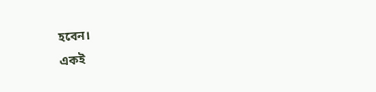হবেন।
একই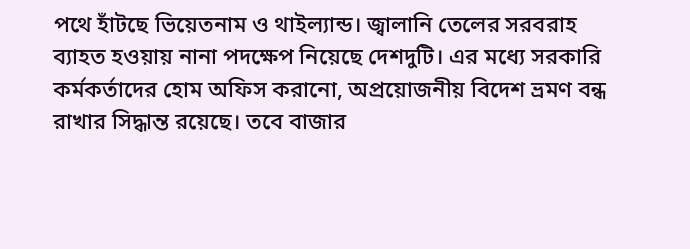পথে হাঁটছে ভিয়েতনাম ও থাইল্যান্ড। জ্বালানি তেলের সরবরাহ ব্যাহত হওয়ায় নানা পদক্ষেপ নিয়েছে দেশদুটি। এর মধ্যে সরকারি কর্মকর্তাদের হোম অফিস করানো, অপ্রয়োজনীয় বিদেশ ভ্রমণ বন্ধ রাখার সিদ্ধান্ত রয়েছে। তবে বাজার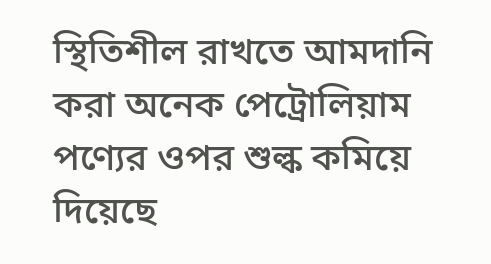স্থিতিশীল রাখতে আমদানি করা অনেক পেট্রোলিয়াম পণ্যের ওপর শুল্ক কমিয়ে দিয়েছে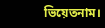ভিয়েতনাম।